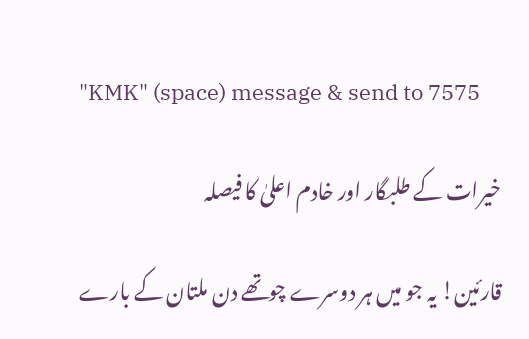"KMK" (space) message & send to 7575

خیرات کے طلبگار اور خادم اعلیٰ کا فیصلہ

قارئین! یہ جو میں ہر دوسرے چوتھے دن ملتان کے بارے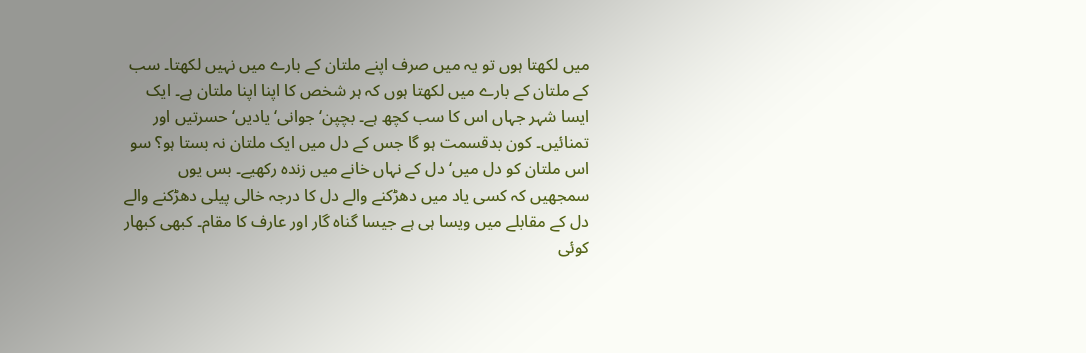میں لکھتا ہوں تو یہ میں صرف اپنے ملتان کے بارے میں نہیں لکھتا۔ سب کے ملتان کے بارے میں لکھتا ہوں کہ ہر شخص کا اپنا اپنا ملتان ہے۔ ایک ایسا شہر جہاں اس کا سب کچھ ہے۔ بچپن‘ جوانی‘ یادیں‘ حسرتیں اور تمنائیں۔ کون بدقسمت ہو گا جس کے دل میں ایک ملتان نہ بستا ہو؟ سو اس ملتان کو دل میں‘ دل کے نہاں خانے میں زندہ رکھیے۔ بس یوں سمجھیں کہ کسی یاد میں دھڑکنے والے دل کا درجہ خالی پیلی دھڑکنے والے دل کے مقابلے میں ویسا ہی ہے جیسا گناہ گار اور عارف کا مقام۔ کبھی کبھار کوئی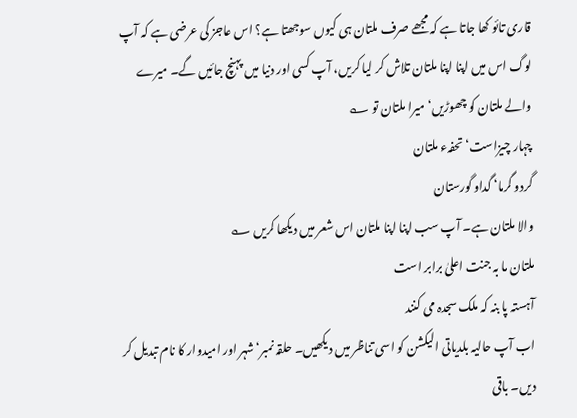قاری تائو کھا جاتا ہے کہ مجھے صرف ملتان ہی کیوں سوجھتا ہے؟ اس عاجز کی عرضی ہے کہ آپ لوگ اس میں اپنا اپنا ملتان تلاش کر لیا کریں، آپ کسی اور دنیا میں پہنچ جائیں گے۔ میرے والے ملتان کو چھوڑیں‘ میرا ملتان تو ؎
چہار چیزاست‘ تحفہء ملتان
گردو گرما‘ گداو گورستان
والا ملتان ہے۔ آپ سب اپنا اپنا ملتان اس شعر میں دیکھا کریں ؎
ملتان ما بہ جنت اعلیٰ برابر است
آہستہ پا بنہ کہ ملک سجدہ می کنند
اب آپ حالیہ بلدیاتی الیکشن کو اسی تناظر میں دیکھیں۔ حلقہ نمبر‘ شہر اور امیدوار کا نام تبدیل کر دیں۔ باقی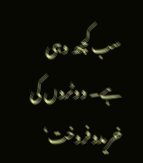سب کچھ وہی ہے۔ ووٹروں کی خریدوفروخت‘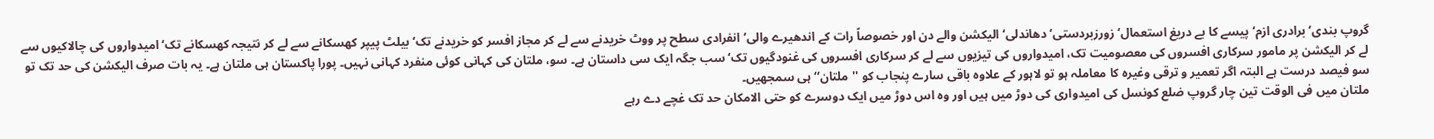گروپ بندی‘ برادری ازم‘ پیسے کا بے دریغ استعمال‘ زورزبردستی‘ دھاندلی‘ الیکشن والے دن اور خصوصاً رات کے اندھیرے والی‘ انفرادی سطح پر ووٹ خریدنے سے لے کر مجاز افسر کو خریدنے تک‘ بیلٹ پیپر کھسکانے سے لے کر نتیجہ کھسکانے تک‘ امیدواروں کی چالاکیوں سے لے کر الیکشن پر مامور سرکاری افسروں کی معصومیت تک، امیدواروں کی تیزیوں سے لے کر سرکاری افسروں کی غنودگیوں تک‘ سب جگہ ایک سی داستان ہے۔ سو، ملتان کی کہانی کوئی منفرد کہانی نہیں۔ پورا پاکستان ہی ملتان ہے۔ یہ بات صرف الیکشن کی حد تک تو سو فیصد درست ہے البتہ اگر تعمیر و ترقی وغیرہ کا معاملہ ہو تو لاہور کے علاوہ باقی سارے پنجاب کو ''ملتان‘‘ ہی سمجھیں۔
ملتان میں فی الوقت تین چار گروپ ضلع کونسل کی امیدواری کی دوڑ میں ہیں اور وہ اس دوڑ میں ایک دوسرے کو حتی الامکان حد تک غچے دے رہے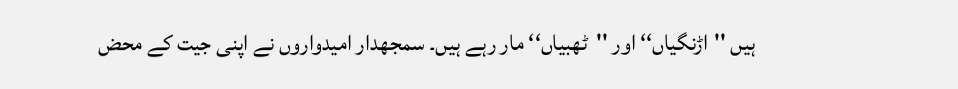ہیں ''اڑنگیاں‘‘ اور ''ٹھبیاں‘‘ مار رہے ہیں۔ سمجھدار امیدواروں نے اپنی جیت کے محض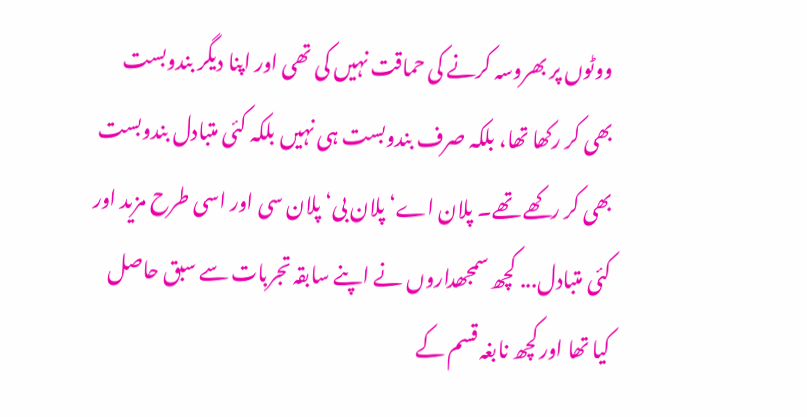ووٹوں پر بھروسہ کرنے کی حماقت نہیں کی تھی اور اپنا دیگر بندوبست بھی کر رکھا تھا، بلکہ صرف بندوبست ہی نہیں بلکہ کئی متبادل بندوبست بھی کر رکھے تھے۔ پلان اے‘ پلان بی‘ پلان سی اور اسی طرح مزید اور کئی متبادل... کچھ سمجھداروں نے اپنے سابقہ تجربات سے سبق حاصل کیا تھا اور کچھ نابغہ قسم کے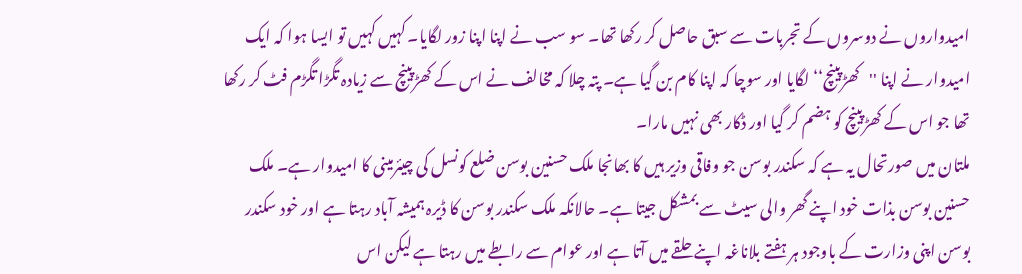امیدواروں نے دوسروں کے تجربات سے سبق حاصل کر رکھا تھا۔ سو سب نے اپنا اپنا زور لگایا۔ کہیں کہیں تو ایسا ہوا کہ ایک امیدوار نے اپنا ''کھڑپینچ‘‘ لگایا اور سوچا کہ اپنا کام بن گیا ہے۔ پتہ چلا کہ مخالف نے اس کے کھڑپینچ سے زیادہ تگڑا تگڑم فٹ کر رکھا تھا جو اس کے کھڑپینچ کو ہضم کر گیا اور ڈکار بھی نہیں مارا۔
ملتان میں صورتحال یہ ہے کہ سکندر بوسن جو وفاقی وزیر ہیں کا بھانجا ملک حسنین بوسن ضلع کونسل کی چیئرمینی کا امیدوار ہے۔ ملک حسنین بوسن بذات خود اپنے گھر والی سیٹ سے بمشکل جیتا ہے۔ حالانکہ ملک سکندر بوسن کا ڈیرہ ہمیشہ آباد رہتا ہے اور خود سکندر بوسن اپنی وزارت کے باوجود ہر ہفتے بلاناغہ اپنے حلقے میں آتا ہے اور عوام سے رابطے میں رہتا ہے لیکن اس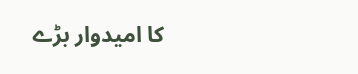کا امیدوار بڑے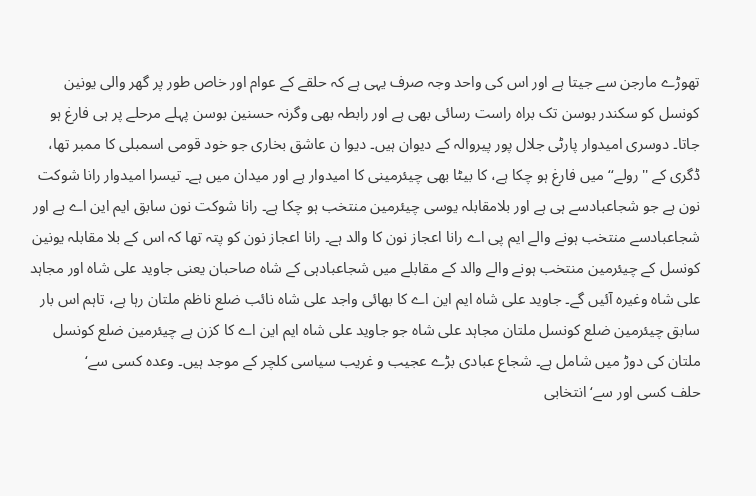تھوڑے مارجن سے جیتا ہے اور اس کی واحد وجہ صرف یہی ہے کہ حلقے کے عوام اور خاص طور پر گھر والی یونین کونسل کو سکندر بوسن تک براہ راست رسائی بھی ہے اور رابطہ بھی وگرنہ حسنین بوسن پہلے مرحلے پر ہی فارغ ہو جاتا۔ دوسری امیدوار پارٹی جلال پور پیروالہ کے دیوان ہیں۔ دیوا ن عاشق بخاری جو خود قومی اسمبلی کا ممبر تھا، ڈگری کے ''رولے‘‘ میں فارغ ہو چکا ہے، کا بیٹا بھی چیئرمینی کا امیدوار ہے اور میدان میں ہے۔ تیسرا امیدوار رانا شوکت نون ہے جو شجاعبادسے ہی ہے اور بلامقابلہ یوسی چیئرمین منتخب ہو چکا ہے۔ رانا شوکت نون سابق ایم این اے ہے اور شجاعبادسے منتخب ہونے والے ایم پی اے رانا اعجاز نون کا والد ہے۔ رانا اعجاز نون کو پتہ تھا کہ اس کے بلا مقابلہ یونین کونسل کے چیئرمین منتخب ہونے والے والد کے مقابلے میں شجاعبادہی کے شاہ صاحبان یعنی جاوید علی شاہ اور مجاہد علی شاہ وغیرہ آئیں گے۔ جاوید علی شاہ ایم این اے کا بھائی واجد علی شاہ نائب ضلع ناظم ملتان رہا ہے، تاہم اس بار سابق چیئرمین ضلع کونسل ملتان مجاہد علی شاہ جو جاوید علی شاہ ایم این اے کا کزن ہے چیئرمین ضلع کونسل ملتان کی دوڑ میں شامل ہے۔ شجاع عبادی بڑے عجیب و غریب سیاسی کلچر کے موجد ہیں۔ وعدہ کسی سے‘
حلف کسی اور سے‘ انتخابی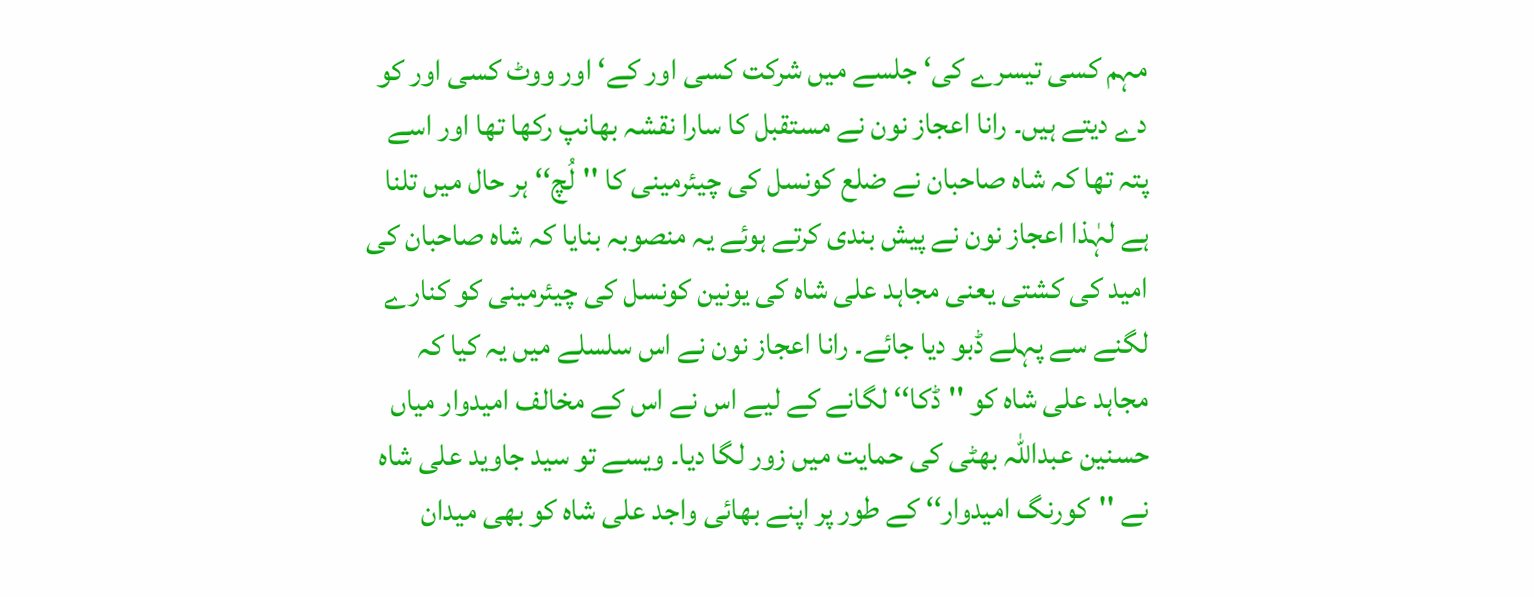مہم کسی تیسرے کی‘ جلسے میں شرکت کسی اور کے‘ اور ووٹ کسی اور کو دے دیتے ہیں۔ رانا اعجاز نون نے مستقبل کا سارا نقشہ بھانپ رکھا تھا اور اسے پتہ تھا کہ شاہ صاحبان نے ضلع کونسل کی چیئرمینی کا ''لُچ‘‘ ہر حال میں تلنا ہے لہٰذا اعجاز نون نے پیش بندی کرتے ہوئے یہ منصوبہ بنایا کہ شاہ صاحبان کی امید کی کشتی یعنی مجاہد علی شاہ کی یونین کونسل کی چیئرمینی کو کنارے لگنے سے پہلے ڈبو دیا جائے۔ رانا اعجاز نون نے اس سلسلے میں یہ کیا کہ مجاہد علی شاہ کو ''ڈکا‘‘ لگانے کے لیے اس نے اس کے مخالف امیدوار میاں حسنین عبداللہ بھٹی کی حمایت میں زور لگا دیا۔ ویسے تو سید جاوید علی شاہ نے ''کورنگ امیدوار‘‘ کے طور پر اپنے بھائی واجد علی شاہ کو بھی میدان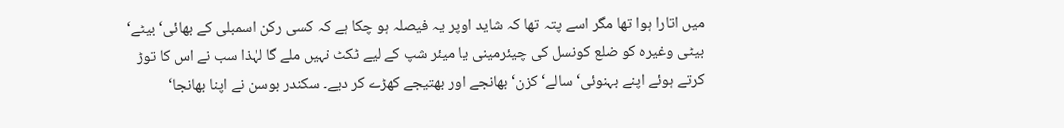میں اتارا ہوا تھا مگر اسے پتہ تھا کہ شاید اوپر یہ فیصلہ ہو چکا ہے کہ کسی رکن اسمبلی کے بھائی‘ بیٹے‘ بیٹی وغیرہ کو ضلع کونسل کی چیئرمینی یا میئر شپ کے لیے ٹکٹ نہیں ملے گا لہٰذا سب نے اس کا توڑ کرتے ہوئے اپنے بہنوئی‘ سالے‘ کزن‘ بھانجے اور بھتیجے کھڑے کر دیے۔ سکندر بوسن نے اپنا بھانجا‘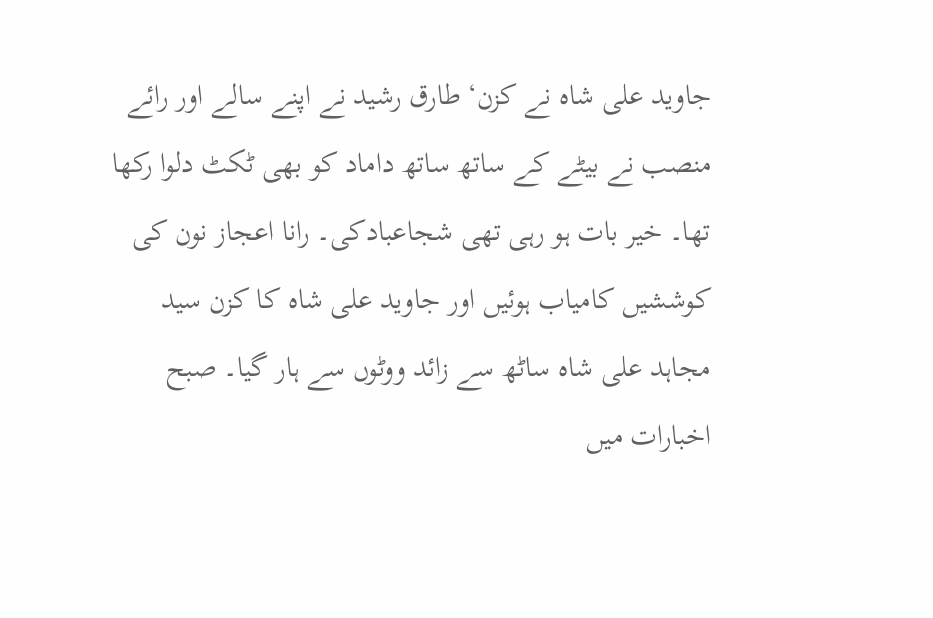جاوید علی شاہ نے کزن‘ طارق رشید نے اپنے سالے اور رائے منصب نے بیٹے کے ساتھ ساتھ داماد کو بھی ٹکٹ دلوا رکھا تھا۔ خیر بات ہو رہی تھی شجاعبادکی۔ رانا اعجاز نون کی کوششیں کامیاب ہوئیں اور جاوید علی شاہ کا کزن سید مجاہد علی شاہ ساٹھ سے زائد ووٹوں سے ہار گیا۔ صبح اخبارات میں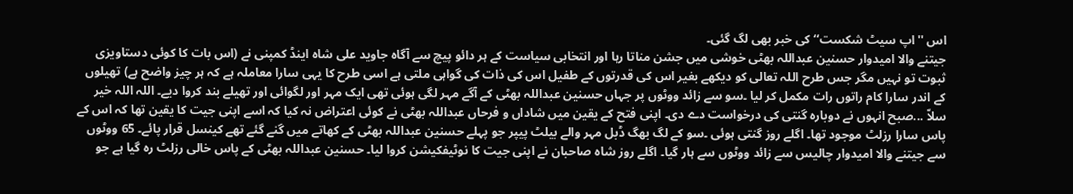اس ''اپ سیٹ شکست‘‘ کی خبر بھی لگ گئی۔
جیتنے والا امیدوار حسنین عبداللہ بھٹی خوشی میں جشن مناتا رہا اور انتخابی سیاست کے ہر دائو پیچ سے آگاہ جاوید علی شاہ اینڈ کمپنی نے (اس بات کا کوئی دستاویزی ثبوت تو نہیں مگر جس طرح اللہ تعالی کو دیکھے بغیر اس کی قدرتوں کے طفیل اس کی ذات کی گواہی ملتی ہے اسی طرح کا یہی سارا معاملہ ہے کہ ہر چیز واضح ہے) تھیلوں کے اندر سارا کام راتوں رات مکمل کر لیا ۔سو سے زائد ووٹوں پر جہاں حسنین عبداللہ بھٹی کے آگے مہر لگی ہوئی تھی ایک مہر اور لگوائی اور تھیلے بند کروا دیے۔ اللہ اللہ خیر سلاّ ...صبح انہوں نے دوبارہ گنتی کی درخواست دے دی۔ اپنی فتح کے یقین میں شاداں و فرحاں عبداللہ بھٹی نے کوئی اعتراض نہ کیا کہ اسے اپنی جیت کا یقین تھا کہ اس کے پاس سارا رزلٹ موجود تھا۔ اگلے روز گنتی ہوئی ۔سو کے لگ بھگ ڈبل مہر والے بیلٹ پیپر جو پہلے حسنین عبداللہ بھٹی کے کھاتے میں گنے گئے تھے کینسل قرار پائے۔ 65 ووٹوں سے جیتنے والا امیدوار چالیس سے زائد ووٹوں سے ہار گیا۔ اگلے روز شاہ صاحبان نے اپنی جیت کا نوٹیفکیشن کروا لیا۔ حسنین عبداللہ بھٹی کے پاس خالی رزلٹ رہ گیا ہے جو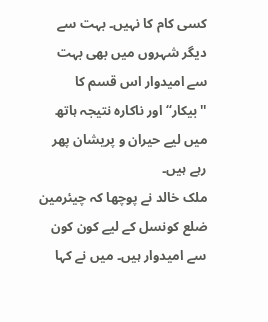کسی کام کا نہیں۔ بہت سے دیگر شہروں میں بھی بہت سے امیدوار اس قسم کا ''بیکار‘‘ اور ناکارہ نتیجہ ہاتھ میں لیے حیران و پریشان پھر رہے ہیں۔
ملک خالد نے پوچھا کہ چیئرمین ضلع کونسل کے لیے کون کون سے امیدوار ہیں۔ میں نے کہا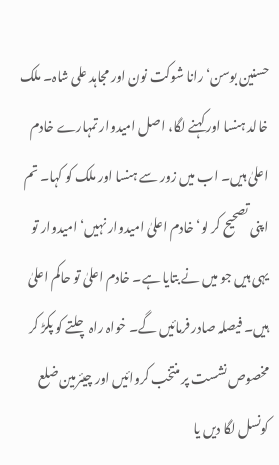حسنین بوسن‘ رانا شوکت نون اور مجاہد علی شاہ۔ ملک خالد ہنسا اور کہنے لگا، اصل امیدوار تمہارے خادم اعلیٰ ہیں۔ اب میں زور سے ہنسا اور ملک کو کہا۔ تم اپنی تصحیح کر لو‘ خادم اعلیٰ امیدوار نہیں‘ امیدوار تو یہی ہیں جو میں نے بتایا ہے۔ خادم اعلیٰ تو حاکم اعلیٰ ہیں۔ فیصلہ صادر فرمائیں گے۔ خواہ راہ چلتے کو پکڑ کر مخصوص نشست پر منتخب کروائیں اور چیئرمین ضلع کونسل لگا دیں یا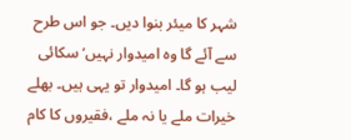شہر کا میئر بنوا دیں۔ جو اس طرح سے آئے گا وہ امیدوار نہیں‘ سکائی لیب ہو گا۔ امیدوار تو یہی ہیں۔ بھلے خیرات ملے یا نہ ملے ،فقیروں کا کام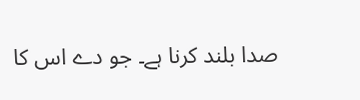صدا بلند کرنا ہے۔ جو دے اس کا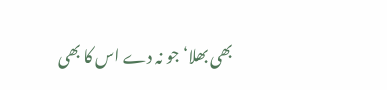بھی بھلا‘ جو نہ دے اس کا بھی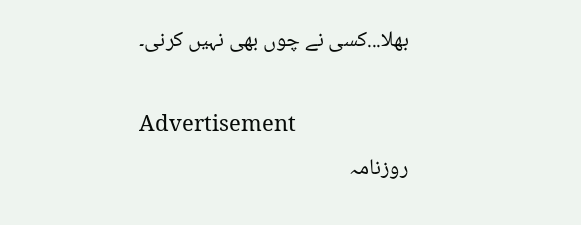بھلا...کسی نے چوں بھی نہیں کرنی۔

Advertisement
روزنامہ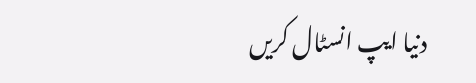دنیا ایپ انسٹال کریں